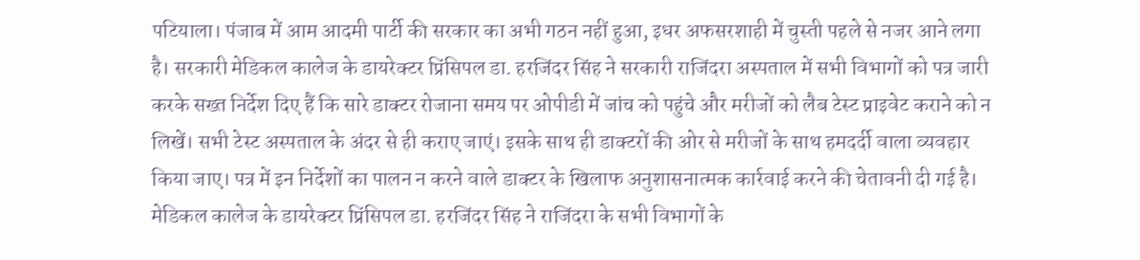पटियाला। पंजाब में आम आदमी पार्टी की सरकार का अभी गठन नहीं हुआ, इधर अफसरशाही में चुस्ती पहले से नजर आने लगा है। सरकारी मेडिकल कालेज के डायरेक्टर प्रिंसिपल डा. हरजिंदर सिंह ने सरकारी राजिंदरा अस्पताल में सभी विभागों को पत्र जारी करके सख्त निर्देश दिए हैं कि सारे डाक्टर रोजाना समय पर ओपीडी में जांच को पहुंचे और मरीजों को लैब टेस्ट प्राइवेट कराने को न लिखें। सभी टेस्ट अस्पताल के अंदर से ही कराए जाएं। इसके साथ ही डाक्टरों की ओर से मरीजों के साथ हमदर्दी वाला व्यवहार किया जाए। पत्र में इन निर्देशों का पालन न करने वाले डाक्टर के खिलाफ अनुशासनात्मक कार्रवाई करने की चेतावनी दी गई है।
मेडिकल कालेज के डायरेक्टर प्रिंसिपल डा. हरजिंदर सिंह ने राजिंदरा के सभी विभागों के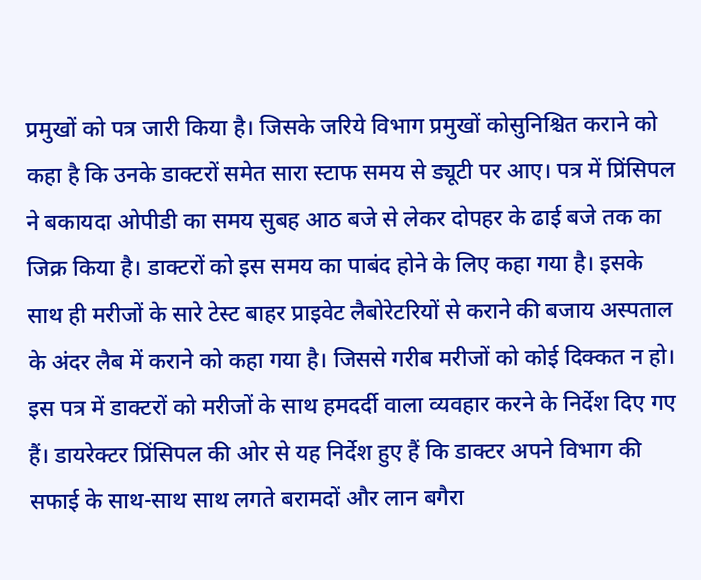प्रमुखों को पत्र जारी किया है। जिसके जरिये विभाग प्रमुखों कोसुनिश्चित कराने को कहा है कि उनके डाक्टरों समेत सारा स्टाफ समय से ड्यूटी पर आए। पत्र में प्रिंसिपल ने बकायदा ओपीडी का समय सुबह आठ बजे से लेकर दोपहर के ढाई बजे तक का जिक्र किया है। डाक्टरों को इस समय का पाबंद होने के लिए कहा गया है। इसके साथ ही मरीजों के सारे टेस्ट बाहर प्राइवेट लैबोरेटरियों से कराने की बजाय अस्पताल के अंदर लैब में कराने को कहा गया है। जिससे गरीब मरीजों को कोई दिक्कत न हो। इस पत्र में डाक्टरों को मरीजों के साथ हमदर्दी वाला व्यवहार करने के निर्देश दिए गए हैं। डायरेक्टर प्रिंसिपल की ओर से यह निर्देश हुए हैं कि डाक्टर अपने विभाग की सफाई के साथ-साथ साथ लगते बरामदों और लान बगैरा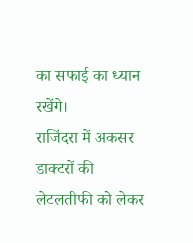का सफाई का ध्यान रखेंगे।
राजिंदरा में अकसर डाक्टरों की लेटलतीफी को लेकर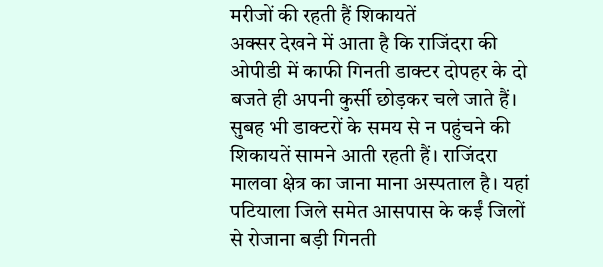मरीजों की रहती हैं शिकायतें
अक्सर देखने में आता है कि राजिंदरा की ओपीडी में काफी गिनती डाक्टर दोपहर के दो बजते ही अपनी कुर्सी छोड़कर चले जाते हैं। सुबह भी डाक्टरों के समय से न पहुंचने की शिकायतें सामने आती रहती हैं। राजिंदरा मालवा क्षेत्र का जाना माना अस्पताल है। यहां पटियाला जिले समेत आसपास के कईं जिलों से रोजाना बड़ी गिनती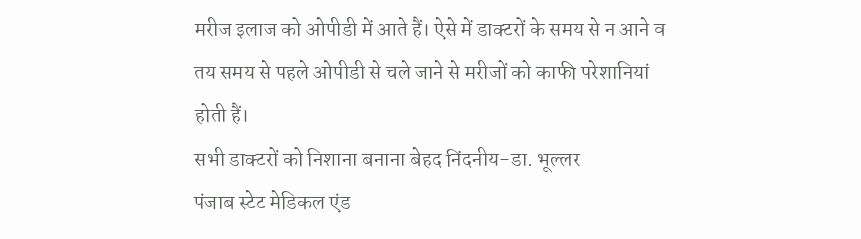मरीज इलाज को ओपीडी में आते हैं। ऐसे में डाक्टरों के समय से न आने व तय समय से पहले ओपीडी से चले जाने से मरीजों को काफी परेशानियां होती हैं।
सभी डाक्टरों को निशाना बनाना बेहद निंदनीय-डा. भूल्लर
पंजाब स्टेट मेडिकल एंड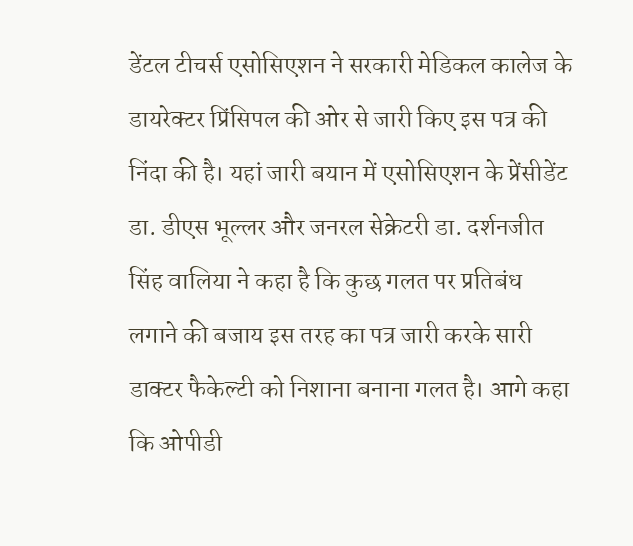डेंटल टीचर्स एसोसिएशन ने सरकारी मेडिकल कालेज के डायरेक्टर प्रिंसिपल की ओर से जारी किए इस पत्र की निंदा की है। यहां जारी बयान में एसोसिएशन के प्रेंसीडेंट डा. डीएस भूल्लर और जनरल सेक्रेटरी डा. दर्शनजीत सिंह वालिया ने कहा है कि कुछ गलत पर प्रतिबंध लगाने की बजाय इस तरह का पत्र जारी करके सारी डाक्टर फैकेल्टी को निशाना बनाना गलत है। आगे कहा कि ओपीडी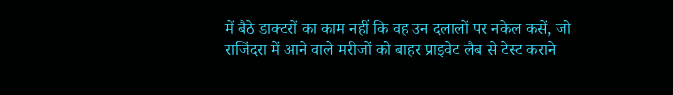में बैठे डाक्टरों का काम नहीं कि वह उन दलालों पर नकेल कसें, जो राजिंदरा में आने वाले मरीजों को बाहर प्राइवेट लैब से टेस्ट कराने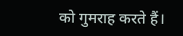को गुमराह करते हैं।